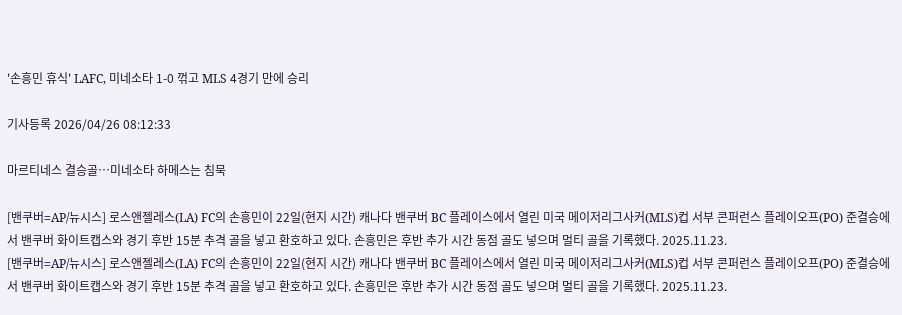'손흥민 휴식' LAFC, 미네소타 1-0 꺾고 MLS 4경기 만에 승리

기사등록 2026/04/26 08:12:33

마르티네스 결승골…미네소타 하메스는 침묵

[밴쿠버=AP/뉴시스] 로스앤젤레스(LA) FC의 손흥민이 22일(현지 시간) 캐나다 밴쿠버 BC 플레이스에서 열린 미국 메이저리그사커(MLS)컵 서부 콘퍼런스 플레이오프(PO) 준결승에서 밴쿠버 화이트캡스와 경기 후반 15분 추격 골을 넣고 환호하고 있다. 손흥민은 후반 추가 시간 동점 골도 넣으며 멀티 골을 기록했다. 2025.11.23.
[밴쿠버=AP/뉴시스] 로스앤젤레스(LA) FC의 손흥민이 22일(현지 시간) 캐나다 밴쿠버 BC 플레이스에서 열린 미국 메이저리그사커(MLS)컵 서부 콘퍼런스 플레이오프(PO) 준결승에서 밴쿠버 화이트캡스와 경기 후반 15분 추격 골을 넣고 환호하고 있다. 손흥민은 후반 추가 시간 동점 골도 넣으며 멀티 골을 기록했다. 2025.11.23.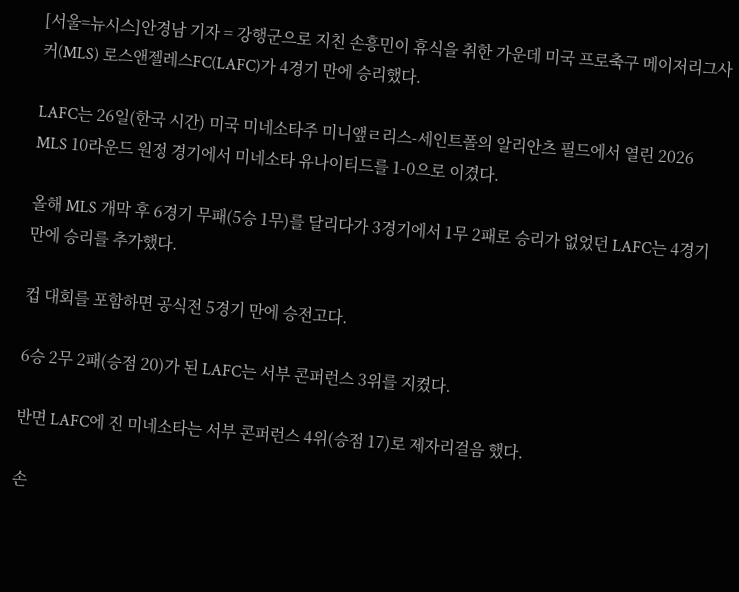[서울=뉴시스]안경남 기자 = 강행군으로 지친 손흥민이 휴식을 취한 가운데 미국 프로축구 메이저리그사커(MLS) 로스앤젤레스FC(LAFC)가 4경기 만에 승리했다.

LAFC는 26일(한국 시간) 미국 미네소타주 미니앺ㄹ리스-세인트폴의 알리안츠 필드에서 열린 2026 MLS 10라운드 원정 경기에서 미네소타 유나이티드를 1-0으로 이겼다.

올해 MLS 개막 후 6경기 무패(5승 1무)를 달리다가 3경기에서 1무 2패로 승리가 없었던 LAFC는 4경기 만에 승리를 추가했다.

컵 대회를 포함하면 공식전 5경기 만에 승전고다.

6승 2무 2패(승점 20)가 된 LAFC는 서부 콘퍼런스 3위를 지켰다.

반면 LAFC에 진 미네소타는 서부 콘퍼런스 4위(승점 17)로 제자리걸음 했다.

손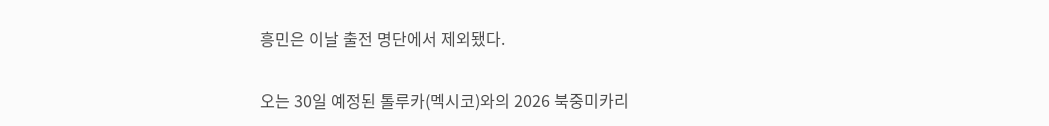흥민은 이날 출전 명단에서 제외됐다.

오는 30일 예정된 톨루카(멕시코)와의 2026 북중미카리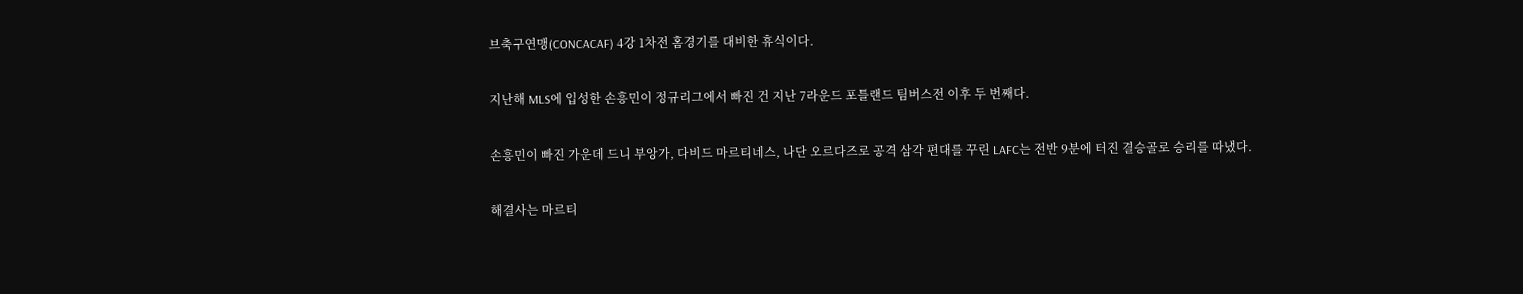브축구연맹(CONCACAF) 4강 1차전 홈경기를 대비한 휴식이다.

지난해 MLS에 입성한 손흥민이 정규리그에서 빠진 건 지난 7라운드 포틀랜드 팀버스전 이후 두 번째다.

손흥민이 빠진 가운데 드니 부앙가, 다비드 마르티네스, 나단 오르다즈로 공격 삼각 편대를 꾸린 LAFC는 전반 9분에 터진 결승골로 승리를 따냈다.

해결사는 마르티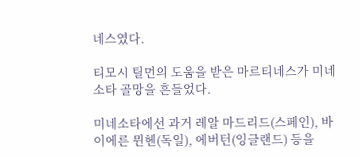네스였다.

티모시 틸먼의 도움을 받은 마르티네스가 미네소타 골망을 흔들었다.

미네소타에선 과거 레알 마드리드(스페인), 바이에른 뮌헨(독일), 에버턴(잉글랜드) 등을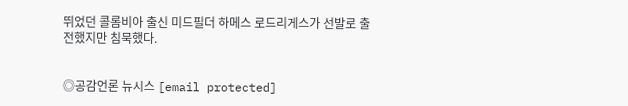뛰었던 콜롬비아 출신 미드필더 하메스 로드리게스가 선발로 출전했지만 침묵했다.


◎공감언론 뉴시스 [email protected]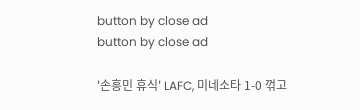button by close ad
button by close ad

'손흥민 휴식' LAFC, 미네소타 1-0 꺾고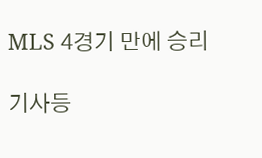MLS 4경기 만에 승리

기사등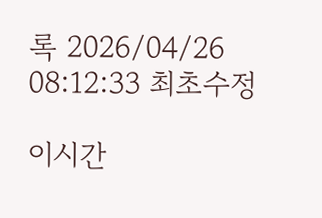록 2026/04/26 08:12:33 최초수정

이시간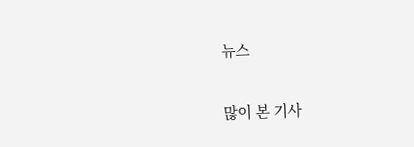뉴스

많이 본 기사